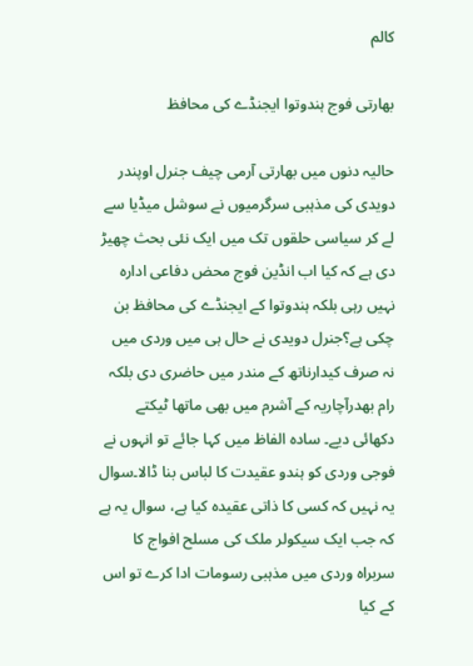کالم

بھارتی فوج ہندوتوا ایجنڈے کی محافظ

حالیہ دنوں میں بھارتی آرمی چیف جنرل اوپندر دویدی کی مذہبی سرگرمیوں نے سوشل میڈیا سے لے کر سیاسی حلقوں تک میں ایک نئی بحث چھیڑ دی ہے کہ کیا اب انڈین فوج محض دفاعی ادارہ نہیں رہی بلکہ ہندوتوا کے ایجنڈے کی محافظ بن چکی ہے؟جنرل دویدی نے حال ہی میں وردی میں نہ صرف کیدارناتھ کے مندر میں حاضری دی بلکہ رام بھدرآچاریہ کے آشرم میں بھی ماتھا ٹیکتے دکھائی دیے۔ سادہ الفاظ میں کہا جائے تو انہوں نے فوجی وردی کو ہندو عقیدت کا لباس بنا ڈالا۔سوال یہ نہیں کہ کسی کا ذاتی عقیدہ کیا ہے، سوال یہ ہے کہ جب ایک سیکولر ملک کی مسلح افواج کا سربراہ وردی میں مذہبی رسومات ادا کرے تو اس کے کیا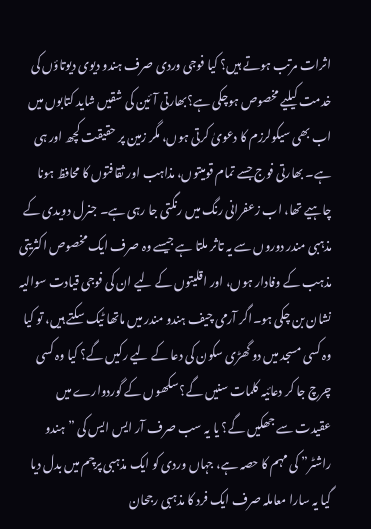اثرات مرتب ہوتے ہیں؟ کیا فوجی وردی صرف ہندو دیوی دیوتاؤں کی خدمت کیلیے مخصوص ہوچکی ہے؟بھارتی آئین کی شقیں شاید کتابوں میں اب بھی سیکولرزم کا دعویٰ کرتی ہوں، مگر زمین پر حقیقت کچھ اور ہی ہے۔ بھارتی فوج جسے تمام قومیتوں، مذاہب اور ثقافتوں کا محافظ ہونا چاہیے تھا، اب زعفرانی رنگ میں رنگتی جا رہی ہے۔ جنرل دویدی کے مذہبی مندر دوروں سے یہ تاثر ملتا ہے جیسے وہ صرف ایک مخصوص اکثریتی مذہب کے وفادار ہوں، اور اقلیتوں کے لیے ان کی فوجی قیادت سوالیہ نشان بن چکی ہو۔اگر آرمی چیف ہندو مندر میں ماتھا ٹیک سکتے ہیں، تو کیا وہ کسی مسجد میں دو گھڑی سکون کی دعا کے لیے رکیں گے؟ کیا وہ کسی چرچ جا کر دعائیہ کلمات سنیں گے؟ سکھوں کے گوردوارے میں عقیدت سے جھکیں گے؟ یا یہ سب صرف آر ایس ایس کی ”ہندو راشٹر” کی مہم کا حصہ ہے، جہاں وردی کو ایک مذہبی پرچم میں بدل دیا گیا یہ سارا معاملہ صرف ایک فرد کا مذہبی رجحان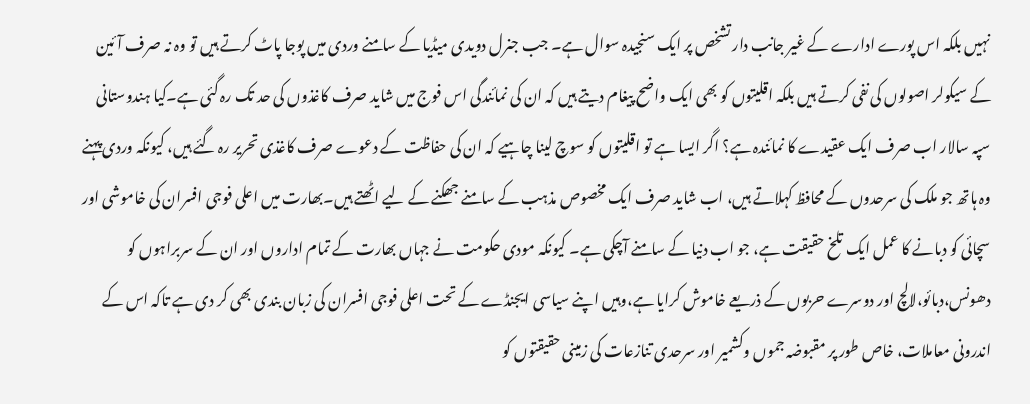نہیں بلکہ اس پورے ادارے کے غیر جانب دار تشخص پر ایک سنجیدہ سوال ہے۔ جب جنرل دویدی میڈیا کے سامنے وردی میں پوجا پاٹ کرتے ہیں تو وہ نہ صرف آئین کے سیکولر اصولوں کی نفی کرتے ہیں بلکہ اقلیتوں کو بھی ایک واضح پیغام دیتے ہیں کہ ان کی نمائندگی اس فوج میں شاید صرف کاغذوں کی حد تک رہ گئی ہے۔کیا ہندوستانی سپہ سالار اب صرف ایک عقیدے کا نمائندہ ہے؟ اگر ایسا ہے تو اقلیتوں کو سوچ لینا چاہیے کہ ان کی حفاظت کے دعوے صرف کاغذی تحریر رہ گئے ہیں، کیونکہ وردی پہنے وہ ہاتھ جو ملک کی سرحدوں کے محافظ کہلاتے ہیں، اب شاید صرف ایک مخصوص مذہب کے سامنے جھکنے کے لیے اٹھتے ہیں۔بھارت میں اعلی فوجی افسران کی خاموشی اور سچائی کو دبانے کا عمل ایک تلخ حقیقت ہے، جو اب دنیا کے سامنے آچکی ہے۔ کیونکہ مودی حکومت نے جہاں بھارت کے تمام اداروں اور ان کے سربراہوں کو دھونس،دبائو،لالچ اور دوسرے حربوں کے ذریعے خاموش کرایا ہے،وہیں اپنے سیاسی ایجنڈے کے تحت اعلی فوجی افسران کی زبان بندی بھی کر دی ہے تاکہ اس کے اندرونی معاملات، خاص طور پر مقبوضہ جموں وکشمیر اور سرحدی تنازعات کی زمینی حقیقتوں کو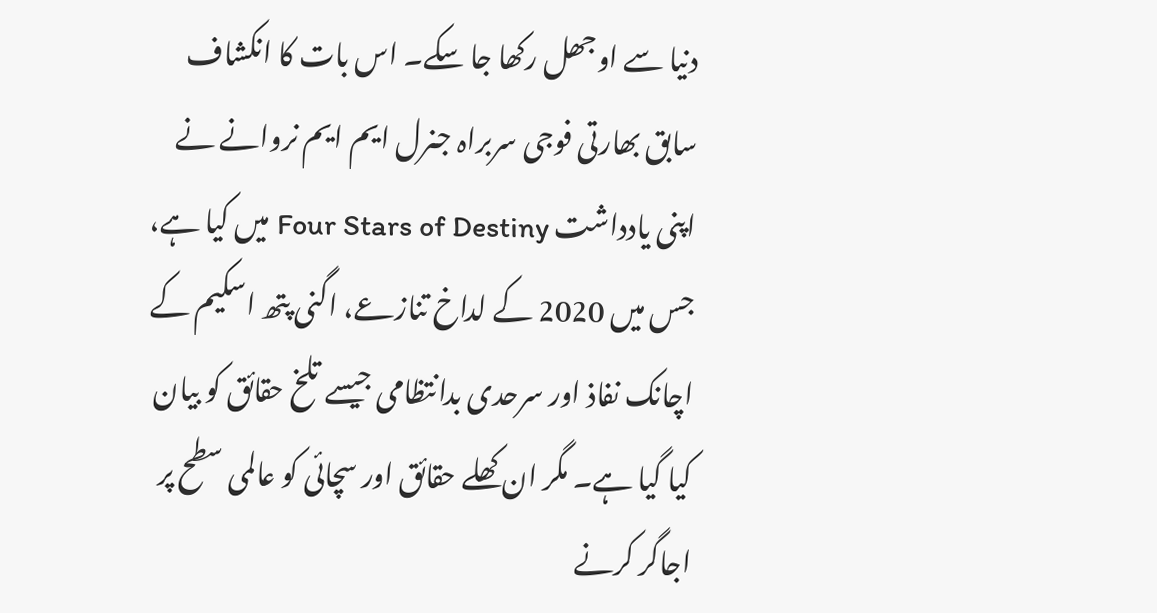دنیا سے اوجھل رکھا جا سکے۔ اس بات کا انکشاف سابق بھارتی فوجی سربراہ جنرل ایم ایم نروانے نے اپنی یادداشت Four Stars of Destiny میں کیا ہے، جس میں 2020 کے لداخ تنازعے، اگنی پتھ اسکیم کے اچانک نفاذ اور سرحدی بدانتظامی جیسے تلخ حقائق کو بیان کیا گیا ہے۔ مگر ان کھلے حقائق اور سچائی کو عالمی سطح پر اجاگر کرنے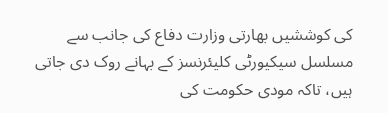کی کوششیں بھارتی وزارت دفاع کی جانب سے مسلسل سیکیورٹی کلیئرنسز کے بہانے روک دی جاتی ہیں، تاکہ مودی حکومت کی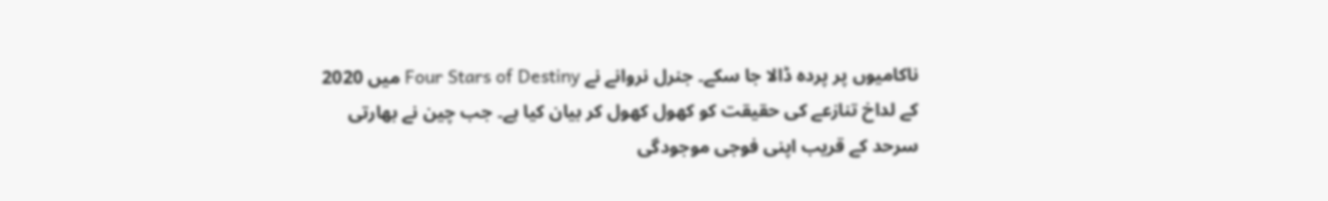ناکامیوں پر پردہ ڈالا جا سکے۔ جنرل نروانے نے Four Stars of Destiny میں 2020 کے لداخ تنازعے کی حقیقت کو کھول کھول کر بیان کیا ہے۔ جب چین نے بھارتی سرحد کے قریب اپنی فوجی موجودگی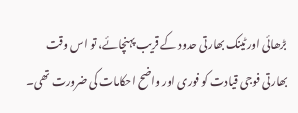بڑھائی اور ٹینک بھارتی حدود کے قریب پہنچائے، تو اس وقت بھارتی فوجی قیادت کو فوری اور واضح احکامات کی ضرورت تھی۔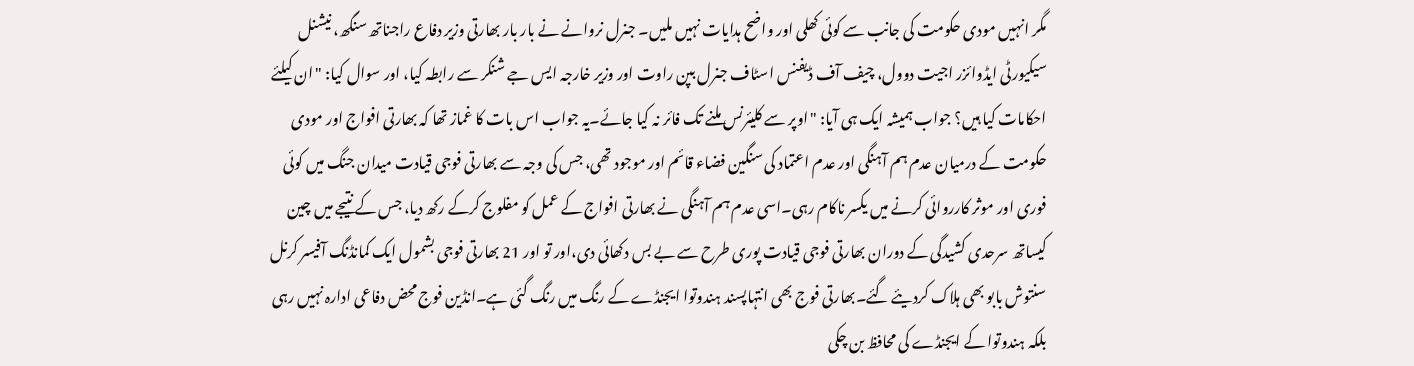مگر انہیں مودی حکومت کی جانب سے کوئی کھلی اور واضح ہدایات نہیں ملیں۔ جنرل نروانے نے بار بار بھارتی وزیر دفاع راجناتھ سنگھ، نیشنل سیکیورٹی ایڈوائزر اجیت دوول، چیف آف ڈیفنس اسٹاف جنرل بپن راوت اور وزیر خارجہ ایس جے شنکر سے رابطہ کیا، اور سوال کیا: "ان کیلئے احکامات کیا ہیں؟ جواب ہمیشہ ایک ہی آیا: "اوپر سے کلیئرنس ملنے تک فائر نہ کیا جائے۔یہ جواب اس بات کا غماز تھا کہ بھارتی افواج اور مودی حکومت کے درمیان عدم ہم آہنگی اور عدم اعتماد کی سنگین فضاء قائم اور موجود تھی، جس کی وجہ سے بھارتی فوجی قیادت میدان جنگ میں کوئی فوری اور موثر کارروائی کرنے میں یکسر ناکام رہی۔اسی عدم ہم آہنگی نے بھارتی افواج کے عمل کو مفلوج کرکے رکھ دیا، جس کے نتیجے میں چین کیساتھ سرحدی کشیدگی کے دوران بھارتی فوجی قیادت پوری طرح سے بے بس دکھائی دی،اور تو اور 21 بھارتی فوجی بشمول ایک کمانڈنگ آفیسر کرنل سنتوش بابو بھی ہلاک کردیئے گئے۔بھارتی فوج بھی انتہاپسند ہندوتوا ایجنڈے کے رنگ میں رنگ گئی ہے۔انڈین فوج محض دفاعی ادارہ نہیں رہی بلکہ ہندوتوا کے ایجنڈے کی محافظ بن چکی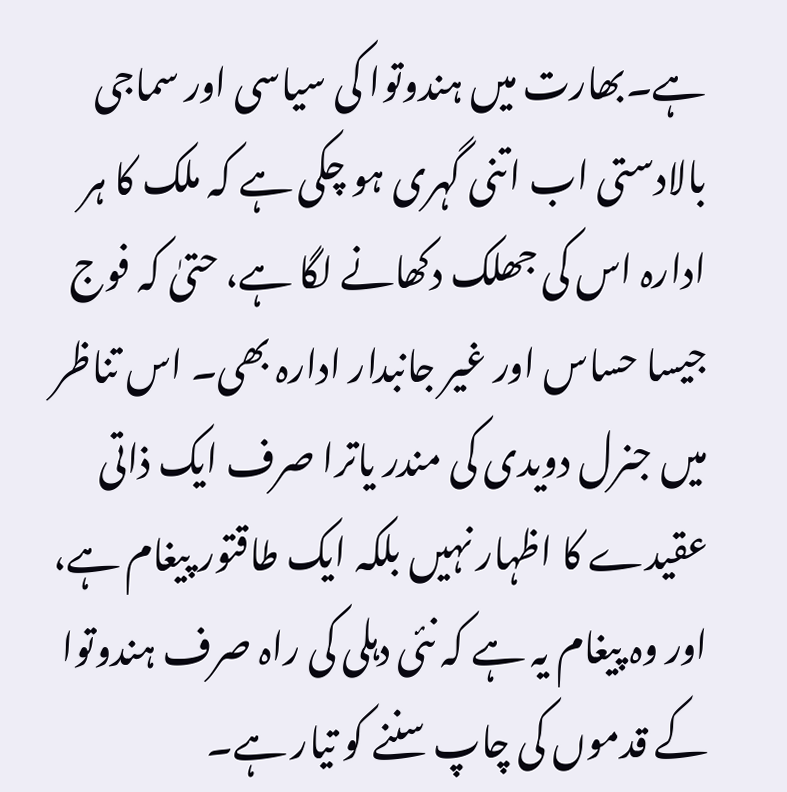ہے۔بھارت میں ہندوتوا کی سیاسی اور سماجی بالادستی اب اتنی گہری ہو چکی ہے کہ ملک کا ہر ادارہ اس کی جھلک دکھانے لگا ہے، حتیٰ کہ فوج جیسا حساس اور غیر جانبدار ادارہ بھی۔ اس تناظر میں جنرل دویدی کی مندر یاترا صرف ایک ذاتی عقیدے کا اظہار نہیں بلکہ ایک طاقتور پیغام ہے، اور وہ پیغام یہ ہے کہ نئی دہلی کی راہ صرف ہندوتوا کے قدموں کی چاپ سننے کو تیار ہے۔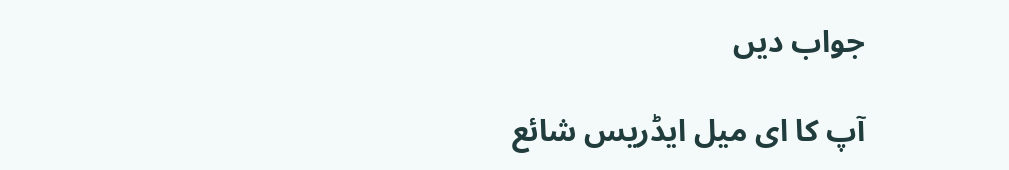جواب دیں

آپ کا ای میل ایڈریس شائع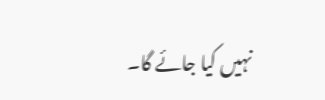نہیں کیا جائے گا۔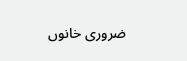ضروری خانوں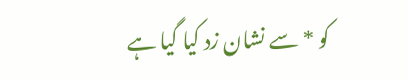کو * سے نشان زد کیا گیا ہے